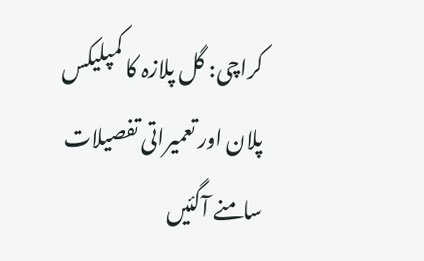کراچی: گل پلازہ کا کمپلیکس پلان اور تعمیراتی تفصیلات سامنے آگئیں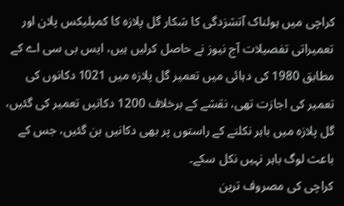کراچی میں ہولناک آتشزدگی کا شکار گل پلازہ کا کمپلیکس پلان اور تعمیراتی تفصیلات آج نیوز نے حاصل کرلیں ہیں، ایس بی سی اے کے مطابق 1980 کی دہائی میں تعمیر گل پلازہ میں 1021 دکانوں کی تعمیر کی اجازت تھی، نقشے کے برخلاف 1200 دکانیں تعمیر کی گئیں، گل پلازہ میں باہر نکلنے کے راستوں پر بھی دکانیں بن گئیں، جس کے باعث لوگ باہر نہیں نکل سکے۔
کراچی کی مصروف ترین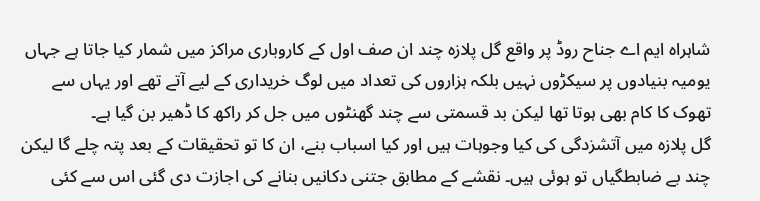شاہراہ ایم اے جناح روڈ پر واقع گل پلازہ چند ان صف اول کے کاروباری مراکز میں شمار کیا جاتا ہے جہاں یومیہ بنیادوں پر سیکڑوں نہیں بلکہ ہزاروں کی تعداد میں لوگ خریداری کے لیے آتے تھے اور یہاں سے تھوک کا کام بھی ہوتا تھا لیکن بد قسمتی سے چند گھنٹوں میں جل کر راکھ کا ڈھیر بن گیا ہے۔
گل پلازہ میں آتشزدگی کی کیا وجوہات ہیں اور کیا اسباب بنے، ان کا تو تحقیقات کے بعد پتہ چلے گا لیکن چند بے ضابطگیاں تو ہوئی ہیں۔ نقشے کے مطابق جتنی دکانیں بنانے کی اجازت دی گئی اس سے کئی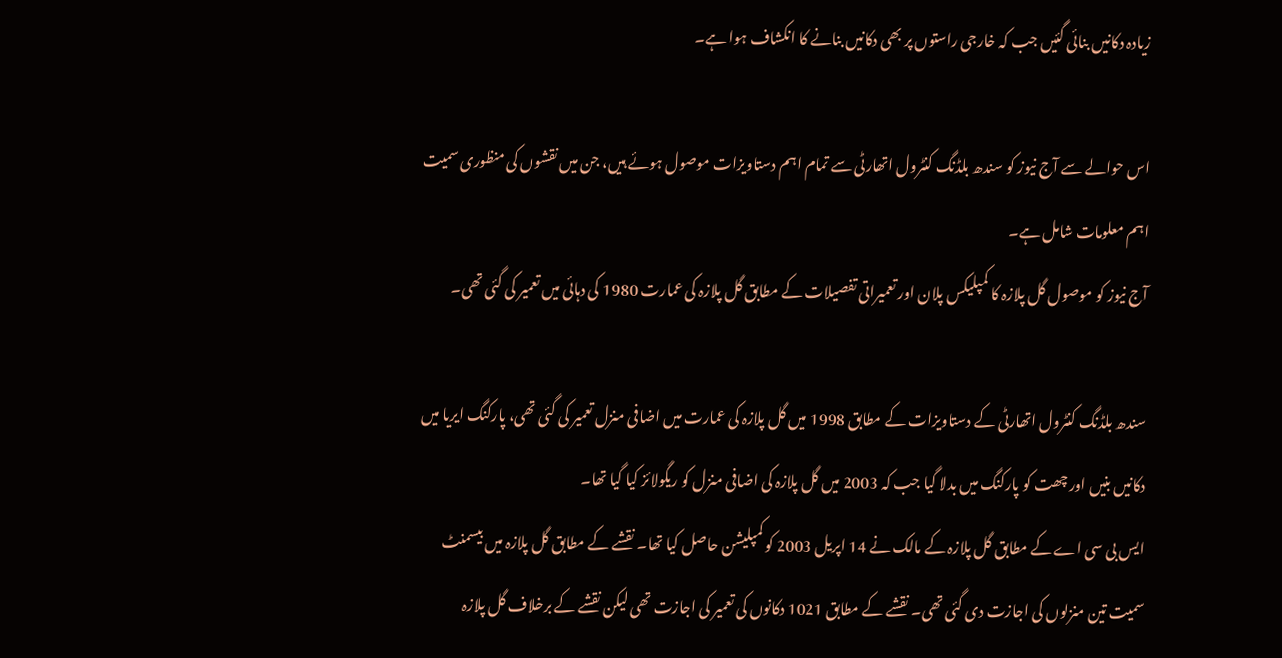زیادہ دکانیں بنائی گئیں جب کہ خارجی راستوں پر بھی دکانیں بنانے کا انکشاف ہوا ہے۔

اس حوالے سے آج نیوز کو سندھ بلڈنگ کنٹرول اتھارٹی سے تمام اہم دستاویزات موصول ہوئے ہیں، جن میں نقشوں کی منظوری سمیت اہم معلومات شامل ہے۔
آج نیوز کو موصول گل پلازہ کا کمپلیکس پلان اور تعمیراتی تفصیلات کے مطابق گل پلازہ کی عمارت 1980 کی دہائی میں تعمیر کی گئی تھی۔

سندھ بلڈنگ کنٹرول اتھارٹی کے دستاویزات کے مطابق 1998 میں گل پلازہ کی عمارت میں اضافی منزل تعمیر کی گئی تھی، پارکنگ ایریا میں دکانیں بنیں اور چھت کو پارکنگ میں بدلا گیا جب کہ 2003 میں گل پلازہ کی اضافی منزل کو ریگولائز کیا گیا تھا۔
ایس بی سی اے کے مطابق گل پلازہ کے مالک نے 14 اپریل 2003 کو کمپلیشن حاصل کیا تھا۔ نقشے کے مطابق گل پلازہ میں بیسمنٹ سمیت تین منزلوں کی اجازت دی گئی تھی۔ نقشے کے مطابق 1021 دکانوں کی تعمیر کی اجازت تھی لیکن نقشے کے برخلاف گل پلازہ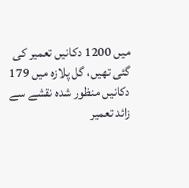میں 1200 دکانیں تعمیر کی گئی تھیں، گل پلازہ میں 179 دکانیں منظور شدہ نقشے سے زائد تعمیر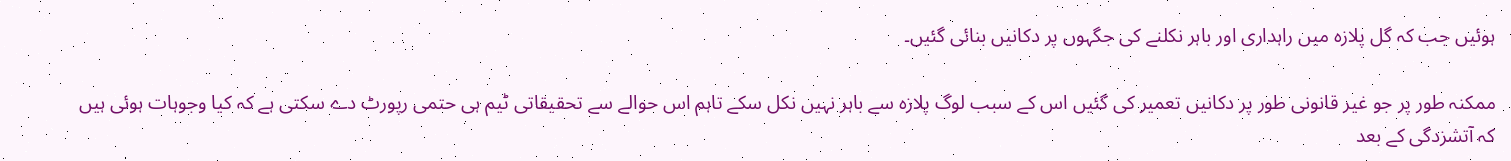ہوئیں جب کہ گل پلازہ میں راہداری اور باہر نکلنے کی جگہوں پر دکانیں بنائی گئیں۔

ممکنہ طور پر جو غیر قانونی طور پر دکانیں تعمیر کی گئیں اس کے سبب لوگ پلازہ سے باہر نہیں نکل سکے تاہم اس حوالے سے تحقیقاتی ٹیم ہی حتمی رپورٹ دے سکتی ہے کہ کیا وجوہات ہوئی ہیں کہ آتشزدگی کے بعد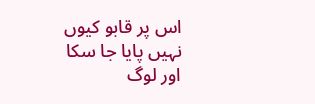اس پر قابو کیوں نہیں پایا جا سکا اور لوگ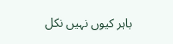باہر کیوں نہیں نکل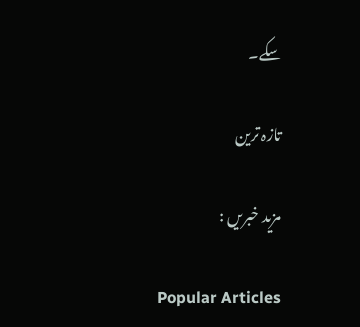سکے۔

تازہ ترین

مزید خبریں :

Popular Articles